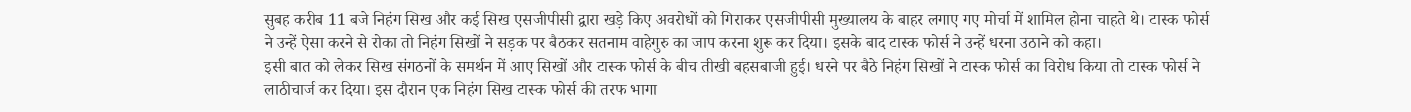सुबह करीब 11 बजे निहंग सिख और कई सिख एसजीपीसी द्वारा खड़े किए अवरोधों को गिराकर एसजीपीसी मुख्यालय के बाहर लगाए गए मोर्चा में शामिल होना चाहते थे। टास्क फोर्स ने उन्हें ऐसा करने से रोका तो निहंग सिखों ने सड़क पर बैठकर सतनाम वाहेगुरु का जाप करना शुरू कर दिया। इसके बाद टास्क फोर्स ने उन्हें धरना उठाने को कहा।
इसी बात को लेकर सिख संगठनों के समर्थन में आए सिखों और टास्क फोर्स के बीच तीखी बहसबाजी हुई। धरने पर बैठे निहंग सिखों ने टास्क फोर्स का विरोध किया तो टास्क फोर्स ने लाठीचार्ज कर दिया। इस दौरान एक निहंग सिख टास्क फोर्स की तरफ भागा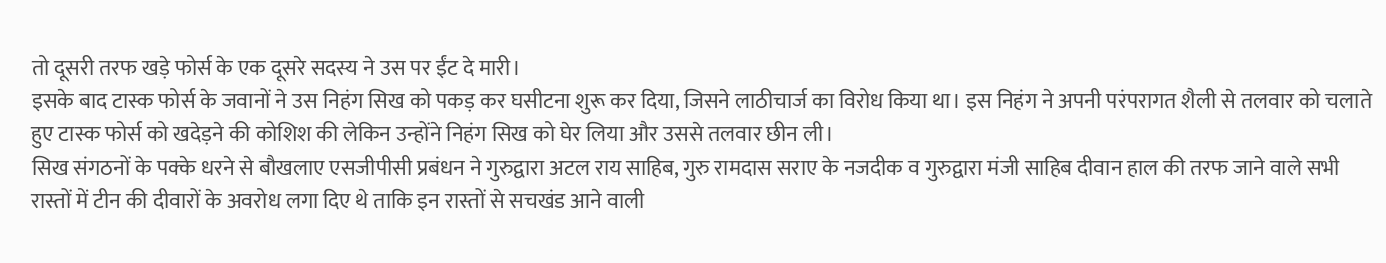तो दूसरी तरफ खड़े फोर्स के एक दूसरे सदस्य ने उस पर ईंट दे मारी।
इसके बाद टास्क फोर्स के जवानों ने उस निहंग सिख को पकड़ कर घसीटना शुरू कर दिया, जिसने लाठीचार्ज का विरोध किया था। इस निहंग ने अपनी परंपरागत शैली से तलवार को चलाते हुए टास्क फोर्स को खदेड़ने की कोशिश की लेकिन उन्होंने निहंग सिख को घेर लिया और उससे तलवार छीन ली।
सिख संगठनों के पक्के धरने से बौखलाए एसजीपीसी प्रबंधन ने गुरुद्वारा अटल राय साहिब, गुरु रामदास सराए के नजदीक व गुरुद्वारा मंजी साहिब दीवान हाल की तरफ जाने वाले सभी रास्तों में टीन की दीवारों के अवरोध लगा दिए थे ताकि इन रास्तों से सचखंड आने वाली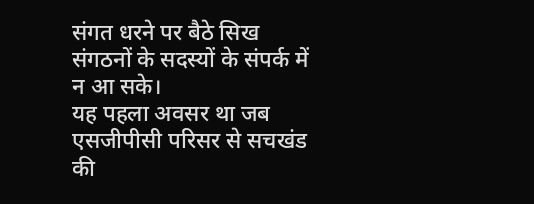संगत धरने पर बैठे सिख संगठनों के सदस्यों के संपर्क में न आ सके।
यह पहला अवसर था जब एसजीपीसी परिसर से सचखंड की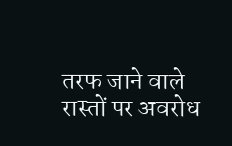तरफ जाने वाले रास्तों पर अवरोध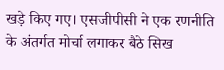खड़े किए गए। एसजीपीसी ने एक रणनीति के अंतर्गत मोर्चा लगाकर बैठे सिख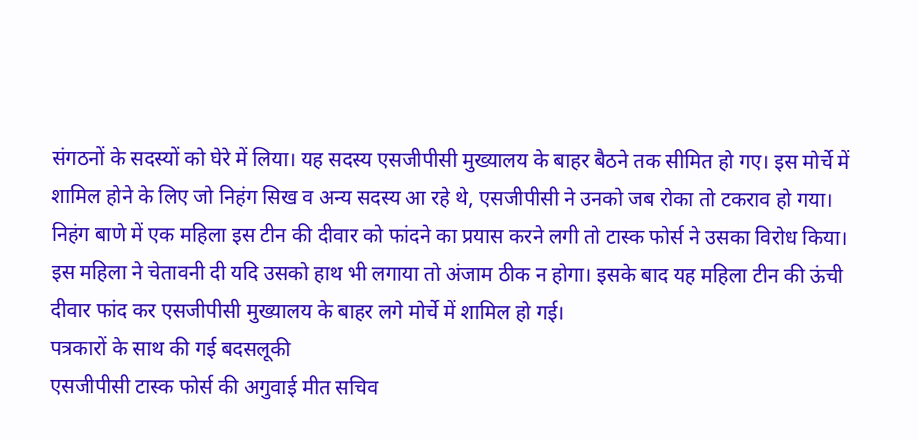संगठनों के सदस्यों को घेरे में लिया। यह सदस्य एसजीपीसी मुख्यालय के बाहर बैठने तक सीमित हो गए। इस मोर्चे में शामिल होने के लिए जो निहंग सिख व अन्य सदस्य आ रहे थे, एसजीपीसी ने उनको जब रोका तो टकराव हो गया।
निहंग बाणे में एक महिला इस टीन की दीवार को फांदने का प्रयास करने लगी तो टास्क फोर्स ने उसका विरोध किया। इस महिला ने चेतावनी दी यदि उसको हाथ भी लगाया तो अंजाम ठीक न होगा। इसके बाद यह महिला टीन की ऊंची दीवार फांद कर एसजीपीसी मुख्यालय के बाहर लगे मोर्चे में शामिल हो गई।
पत्रकारों के साथ की गई बदसलूकी
एसजीपीसी टास्क फोर्स की अगुवाई मीत सचिव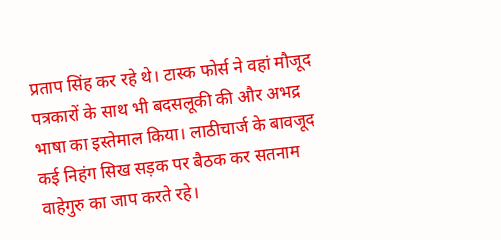प्रताप सिंह कर रहे थे। टास्क फोर्स ने वहां मौजूद पत्रकारों के साथ भी बदसलूकी की और अभद्र भाषा का इस्तेमाल किया। लाठीचार्ज के बावजूद कई निहंग सिख सड़क पर बैठक कर सतनाम वाहेगुरु का जाप करते रहे।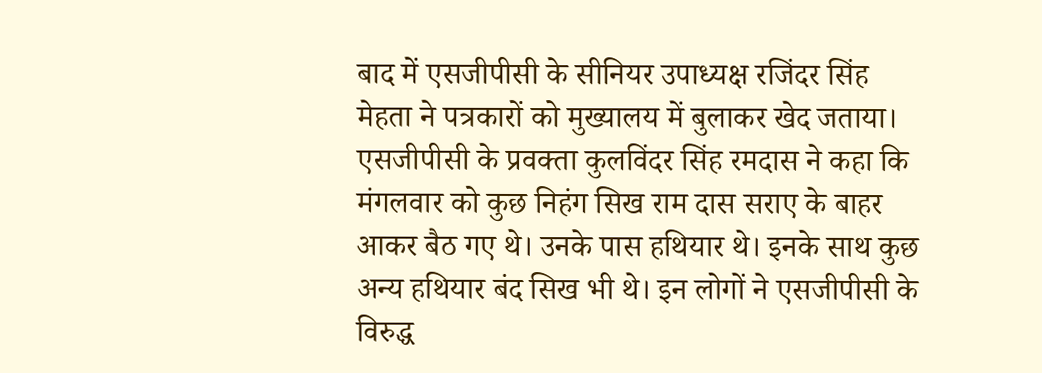बाद में एसजीपीसी के सीनियर उपाध्यक्ष रजिंदर सिंह मेहता ने पत्रकारों को मुख्यालय में बुलाकर खेद जताया।
एसजीपीसी के प्रवक्ता कुलविंदर सिंह रमदास ने कहा कि मंगलवार को कुछ निहंग सिख राम दास सराए के बाहर आकर बैठ गए थे। उनके पास हथियार थे। इनके साथ कुछ अन्य हथियार बंद सिख भी थे। इन लोगों ने एसजीपीसी के विरुद्ध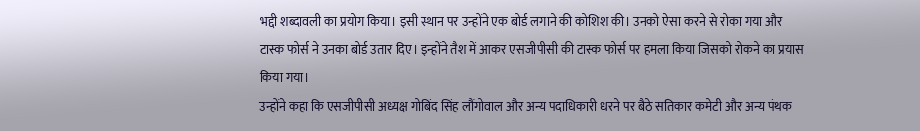भद्दी शब्दावली का प्रयोग किया। इसी स्थान पर उन्होंने एक बोर्ड लगाने की कोशिश की। उनको ऐसा करने से रोका गया और टास्क फोर्स ने उनका बोर्ड उतार दिए। इन्होंने तैश में आकर एसजीपीसी की टास्क फोर्स पर हमला किया जिसको रोकने का प्रयास किया गया।
उन्होंने कहा कि एसजीपीसी अध्यक्ष गोबिंद सिंह लौंगोवाल और अन्य पदाधिकारी धरने पर बैठे सतिकार कमेटी और अन्य पंथक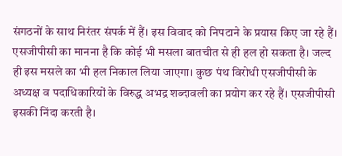संगठनों के साथ निरंतर संपर्क में हैं। इस विवाद को निपटाने के प्रयास किए जा रहे हैं। एसजीपीसी का मानना है कि कोई भी मसला बातचीत से ही हल हो सकता है। जल्द ही इस मसले का भी हल निकाल लिया जाएगा। कुछ पंथ विरोधी एसजीपीसी के अध्यक्ष व पदाधिकारियों के विरुद्ध अभद्र शब्दावली का प्रयोग कर रहे हैं। एसजीपीसी इसकी निंदा करती है।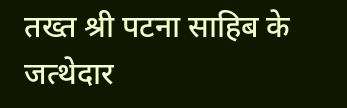तख्त श्री पटना साहिब के जत्थेदार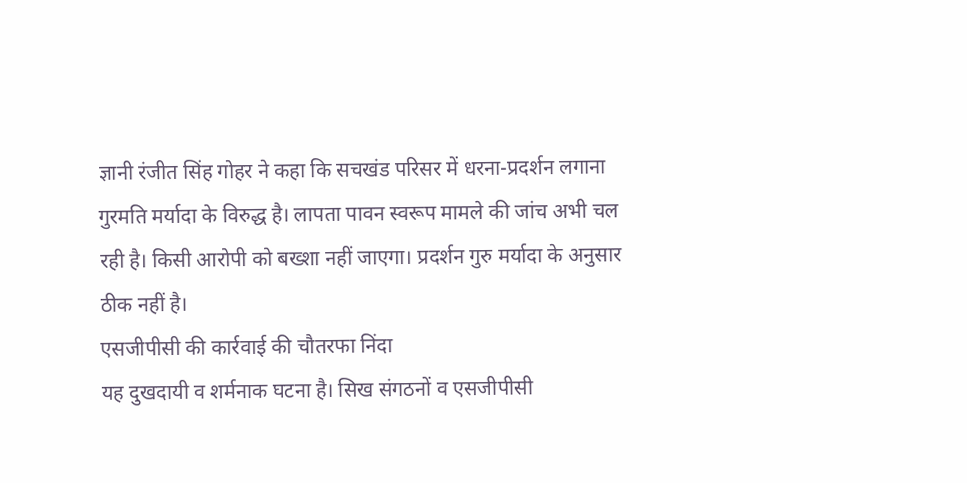ज्ञानी रंजीत सिंह गोहर ने कहा कि सचखंड परिसर में धरना-प्रदर्शन लगाना गुरमति मर्यादा के विरुद्ध है। लापता पावन स्वरूप मामले की जांच अभी चल रही है। किसी आरोपी को बख्शा नहीं जाएगा। प्रदर्शन गुरु मर्यादा के अनुसार ठीक नहीं है।
एसजीपीसी की कार्रवाई की चौतरफा निंदा
यह दुखदायी व शर्मनाक घटना है। सिख संगठनों व एसजीपीसी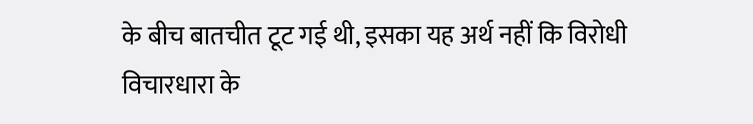के बीच बातचीत टूट गई थी, इसका यह अर्थ नहीं कि विरोधी विचारधारा के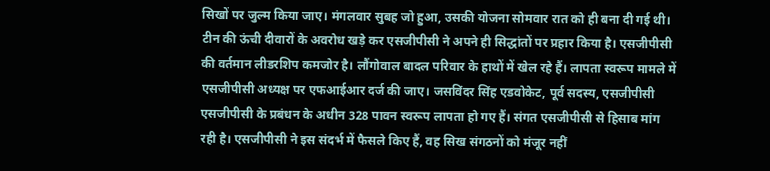सिखों पर जुल्म किया जाए। मंगलवार सुबह जो हुआ, उसकी योजना सोमवार रात को ही बना दी गई थी। टीन की ऊंची दीवारों के अवरोध खड़े कर एसजीपीसी ने अपने ही सिद्धांतों पर प्रहार किया है। एसजीपीसी की वर्तमान लीडरशिप कमजोर है। लौंगोवाल बादल परिवार के हाथों में खेल रहे हैं। लापता स्वरूप मामले में एसजीपीसी अध्यक्ष पर एफआईआर दर्ज की जाए। जसविंदर सिंह एडवोकेट, पूर्व सदस्य, एसजीपीसी
एसजीपीसी के प्रबंधन के अधीन 328 पावन स्वरूप लापता हो गए हैं। संगत एसजीपीसी से हिसाब मांग रही है। एसजीपीसी ने इस संदर्भ में फैसले किए हैं, वह सिख संगठनों को मंजूर नहीं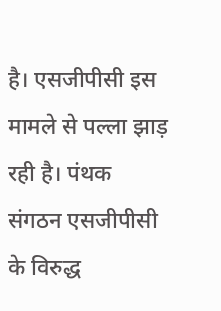है। एसजीपीसी इस मामले से पल्ला झाड़ रही है। पंथक संगठन एसजीपीसी के विरुद्ध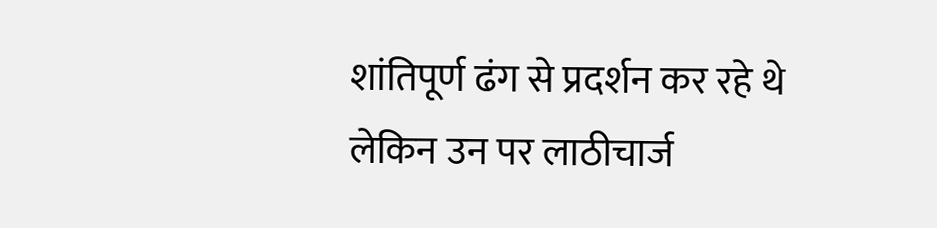शांतिपूर्ण ढंग से प्रदर्शन कर रहे थे लेकिन उन पर लाठीचार्ज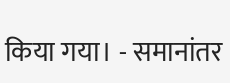किया गया। - समानांतर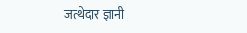जत्थेदार ज्ञानी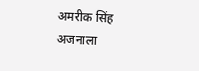अमरीक सिंह अजनाला